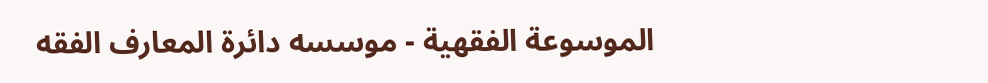الموسوعة الفقهية - موسسه دائرة المعارف الفقه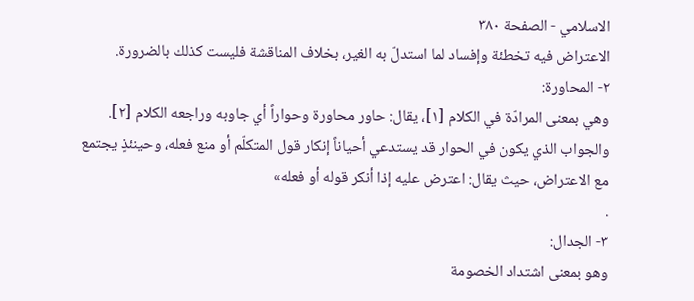الاسلامي - الصفحة ٣٨٠
الاعتراض فيه تخطئة وإفساد لما استدلّ به الغير، بخلاف المناقشة فليست كذلك بالضرورة.
٢- المحاورة:
وهي بمعنى المرادّة في الكلام [١]، يقال: حاور محاورة وحواراً أي جاوبه وراجعه الكلام [٢].
والجواب الذي يكون في الحوار قد يستدعي أحياناً إنكار قول المتكلّم أو منع فعله، وحينئذٍ يجتمع مع الاعتراض، حيث يقال: اعترض عليه إذا أنكر قوله أو فعله»
.
٣- الجدال:
وهو بمعنى اشتداد الخصومة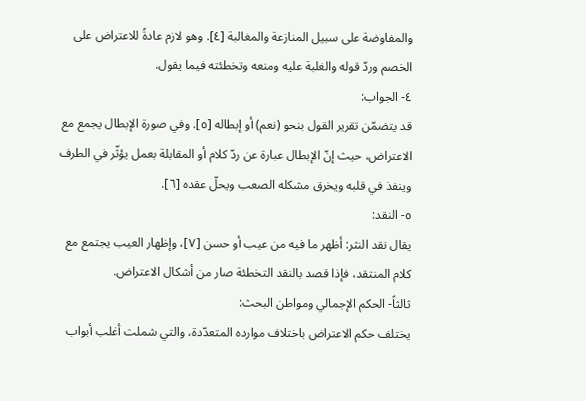والمفاوضة على سبيل المنازعة والمغالبة [٤]. وهو لازم عادةً للاعتراض على الخصم وردّ قوله والغلبة عليه ومنعه وتخطئته فيما يقول.
٤- الجواب:
قد يتضمّن تقرير القول بنحو (نعم) أو إبطاله [٥]. وفي صورة الإبطال يجمع مع الاعتراض، حيث إنّ الإبطال عبارة عن ردّ كلام أو المقابلة بعمل يؤثّر في الطرف وينفذ في قلبه ويخرق مشكله الصعب ويحلّ عقده [٦].
٥- النقد:
يقال نقد النثر: أظهر ما فيه من عيب أو حسن [٧]، وإظهار العيب يجتمع مع كلام المنتقد، فإذا قصد بالنقد التخطئة صار من أشكال الاعتراض.
ثالثاً- الحكم الإجمالي ومواطن البحث:
يختلف حكم الاعتراض باختلاف موارده المتعدّدة، والتي شملت أغلب أبواب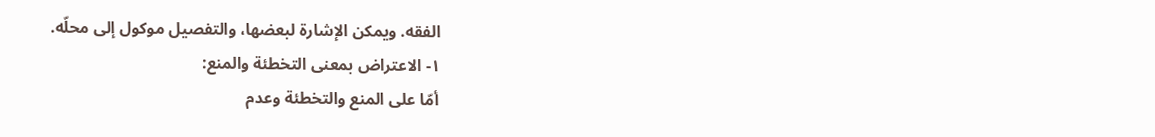الفقه. ويمكن الإشارة لبعضها، والتفصيل موكول إلى محلّه.
١- الاعتراض بمعنى التخطئة والمنع:
أمّا على المنع والتخطئة وعدم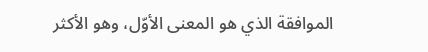الموافقة الذي هو المعنى الأوّل، وهو الأكثر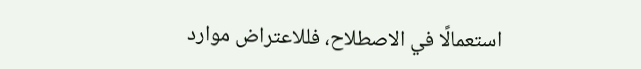استعمالًا في الاصطلاح، فللاعتراض موارد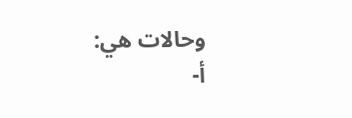وحالات هي:
أ-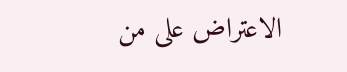الاعتراض على من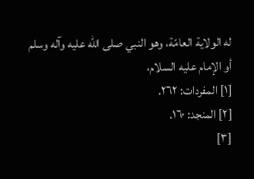له الولاية العامّة، وهو النبي صلى الله عليه وآله وسلم أو الإمام عليه السلام،
[١] المفردات: ٢٦٢.
[٢] المنجد: ١٦٠.
[٣]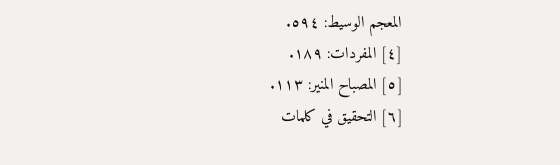المعجم الوسيط: ٥٩٤.
[٤] المفردات: ١٨٩.
[٥] المصباح المنير: ١١٣.
[٦] التحقيق في كلمات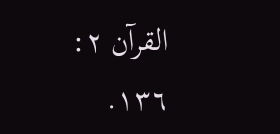القرآن ٢: ١٣٦.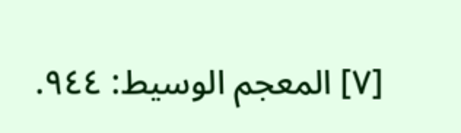[٧] المعجم الوسيط: ٩٤٤.